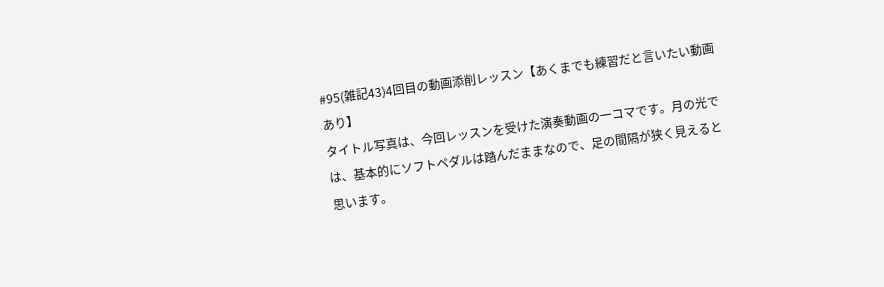#95(雑記43)4回目の動画添削レッスン【あくまでも練習だと言いたい動画あり】
タイトル写真は、今回レッスンを受けた演奏動画の一コマです。月の光では、基本的にソフトペダルは踏んだままなので、足の間隔が狭く見えると思います。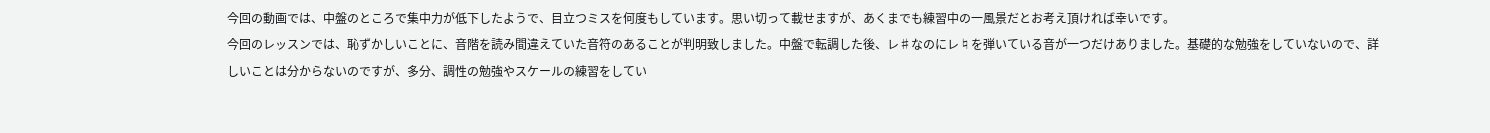今回の動画では、中盤のところで集中力が低下したようで、目立つミスを何度もしています。思い切って載せますが、あくまでも練習中の一風景だとお考え頂ければ幸いです。
今回のレッスンでは、恥ずかしいことに、音階を読み間違えていた音符のあることが判明致しました。中盤で転調した後、レ♯なのにレ♮を弾いている音が一つだけありました。基礎的な勉強をしていないので、詳しいことは分からないのですが、多分、調性の勉強やスケールの練習をしてい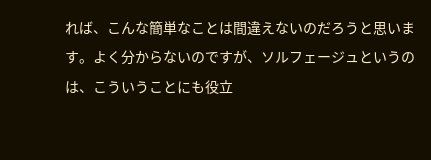れば、こんな簡単なことは間違えないのだろうと思います。よく分からないのですが、ソルフェージュというのは、こういうことにも役立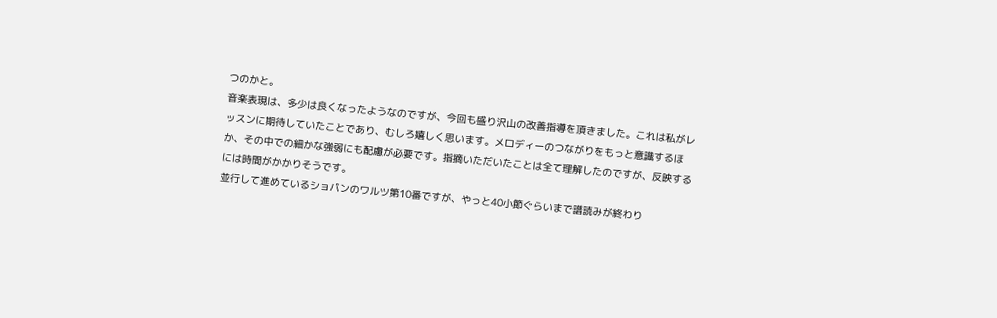つのかと。
音楽表現は、多少は良くなったようなのですが、今回も盛り沢山の改善指導を頂きました。これは私がレッスンに期待していたことであり、むしろ嬉しく思います。メロディーのつながりをもっと意識するほか、その中での細かな強弱にも配慮が必要です。指摘いただいたことは全て理解したのですが、反映するには時間がかかりそうです。
並行して進めているショパンのワルツ第10番ですが、やっと40小節ぐらいまで譜読みが終わり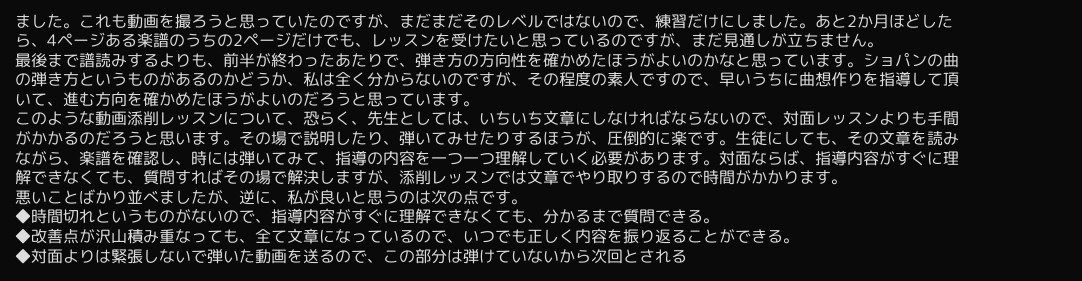ました。これも動画を撮ろうと思っていたのですが、まだまだそのレベルではないので、練習だけにしました。あと2か月ほどしたら、4ページある楽譜のうちの2ページだけでも、レッスンを受けたいと思っているのですが、まだ見通しが立ちません。
最後まで譜読みするよりも、前半が終わったあたりで、弾き方の方向性を確かめたほうがよいのかなと思っています。ショパンの曲の弾き方というものがあるのかどうか、私は全く分からないのですが、その程度の素人ですので、早いうちに曲想作りを指導して頂いて、進む方向を確かめたほうがよいのだろうと思っています。
このような動画添削レッスンについて、恐らく、先生としては、いちいち文章にしなければならないので、対面レッスンよりも手間がかかるのだろうと思います。その場で説明したり、弾いてみせたりするほうが、圧倒的に楽です。生徒にしても、その文章を読みながら、楽譜を確認し、時には弾いてみて、指導の内容を一つ一つ理解していく必要があります。対面ならば、指導内容がすぐに理解できなくても、質問すればその場で解決しますが、添削レッスンでは文章でやり取りするので時間がかかります。
悪いことばかり並べましたが、逆に、私が良いと思うのは次の点です。
◆時間切れというものがないので、指導内容がすぐに理解できなくても、分かるまで質問できる。
◆改善点が沢山積み重なっても、全て文章になっているので、いつでも正しく内容を振り返ることができる。
◆対面よりは緊張しないで弾いた動画を送るので、この部分は弾けていないから次回とされる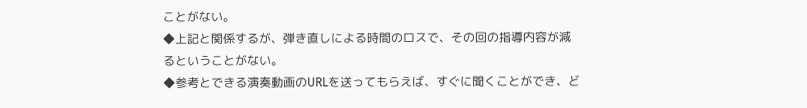ことがない。
◆上記と関係するが、弾き直しによる時間のロスで、その回の指導内容が減るということがない。
◆参考とできる演奏動画のURLを送ってもらえば、すぐに聞くことができ、ど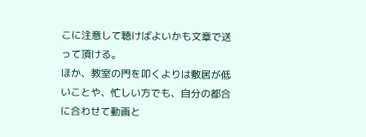こに注意して聴けばよいかも文章で送って頂ける。
ほか、教室の門を叩くよりは敷居が低いことや、忙しい方でも、自分の都合に合わせて動画と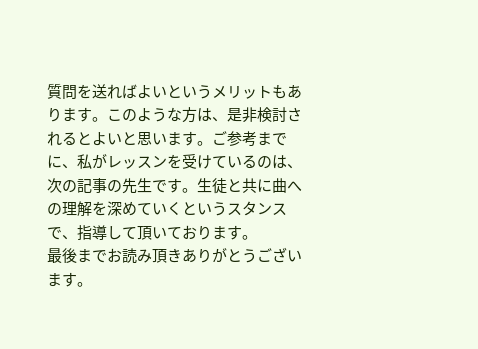質問を送ればよいというメリットもあります。このような方は、是非検討されるとよいと思います。ご参考までに、私がレッスンを受けているのは、次の記事の先生です。生徒と共に曲への理解を深めていくというスタンスで、指導して頂いております。
最後までお読み頂きありがとうございます。